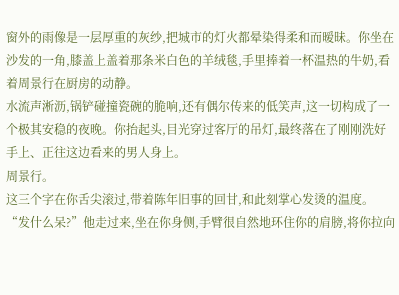窗外的雨像是一层厚重的灰纱,把城市的灯火都晕染得柔和而暧昧。你坐在沙发的一角,膝盖上盖着那条米白色的羊绒毯,手里捧着一杯温热的牛奶,看着周景行在厨房的动静。
水流声淅沥,锅铲碰撞瓷碗的脆响,还有偶尔传来的低笑声,这一切构成了一个极其安稳的夜晚。你抬起头,目光穿过客厅的吊灯,最终落在了刚刚洗好手上、正往这边看来的男人身上。
周景行。
这三个字在你舌尖滚过,带着陈年旧事的回甘,和此刻掌心发烫的温度。
“发什么呆?”他走过来,坐在你身侧,手臂很自然地环住你的肩膀,将你拉向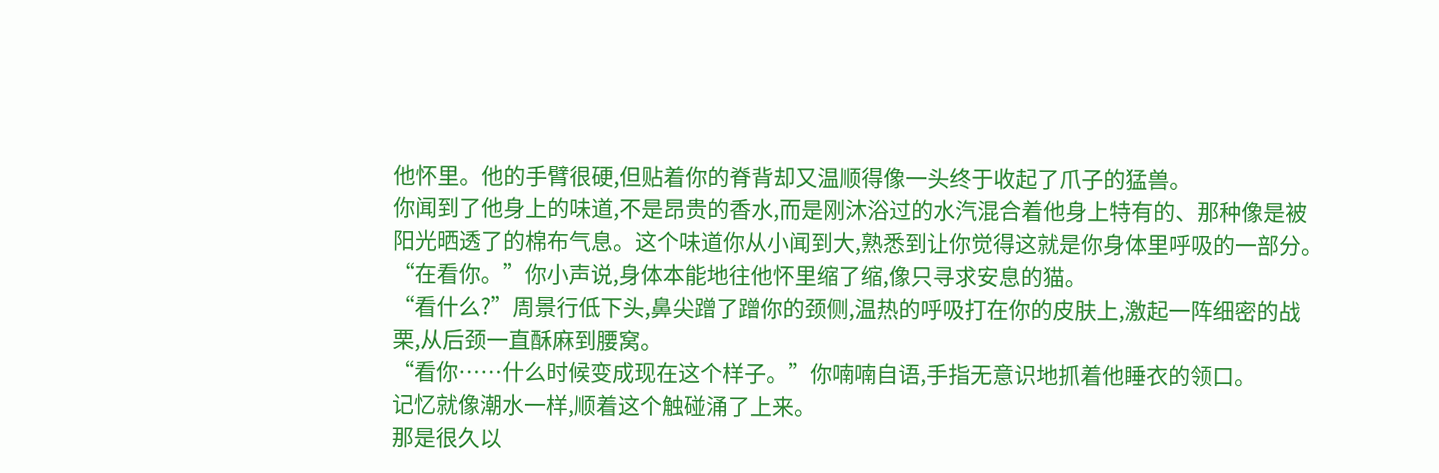他怀里。他的手臂很硬,但贴着你的脊背却又温顺得像一头终于收起了爪子的猛兽。
你闻到了他身上的味道,不是昂贵的香水,而是刚沐浴过的水汽混合着他身上特有的、那种像是被阳光晒透了的棉布气息。这个味道你从小闻到大,熟悉到让你觉得这就是你身体里呼吸的一部分。
“在看你。”你小声说,身体本能地往他怀里缩了缩,像只寻求安息的猫。
“看什么?”周景行低下头,鼻尖蹭了蹭你的颈侧,温热的呼吸打在你的皮肤上,激起一阵细密的战栗,从后颈一直酥麻到腰窝。
“看你……什么时候变成现在这个样子。”你喃喃自语,手指无意识地抓着他睡衣的领口。
记忆就像潮水一样,顺着这个触碰涌了上来。
那是很久以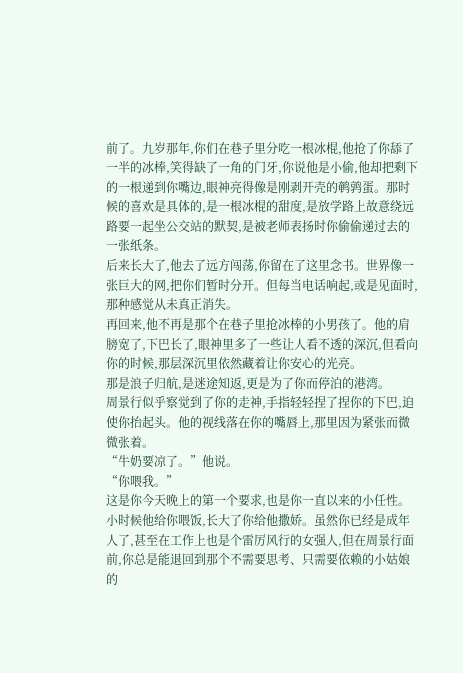前了。九岁那年,你们在巷子里分吃一根冰棍,他抢了你舔了一半的冰棒,笑得缺了一角的门牙,你说他是小偷,他却把剩下的一根递到你嘴边,眼神亮得像是刚剥开壳的鹌鹑蛋。那时候的喜欢是具体的,是一根冰棍的甜度,是放学路上故意绕远路要一起坐公交站的默契,是被老师表扬时你偷偷递过去的一张纸条。
后来长大了,他去了远方闯荡,你留在了这里念书。世界像一张巨大的网,把你们暂时分开。但每当电话响起,或是见面时,那种感觉从未真正消失。
再回来,他不再是那个在巷子里抢冰棒的小男孩了。他的肩膀宽了,下巴长了,眼神里多了一些让人看不透的深沉,但看向你的时候,那层深沉里依然藏着让你安心的光亮。
那是浪子归航,是迷途知返,更是为了你而停泊的港湾。
周景行似乎察觉到了你的走神,手指轻轻捏了捏你的下巴,迫使你抬起头。他的视线落在你的嘴唇上,那里因为紧张而微微张着。
“牛奶要凉了。”他说。
“你喂我。”
这是你今天晚上的第一个要求,也是你一直以来的小任性。小时候他给你喂饭,长大了你给他撒娇。虽然你已经是成年人了,甚至在工作上也是个雷厉风行的女强人,但在周景行面前,你总是能退回到那个不需要思考、只需要依赖的小姑娘的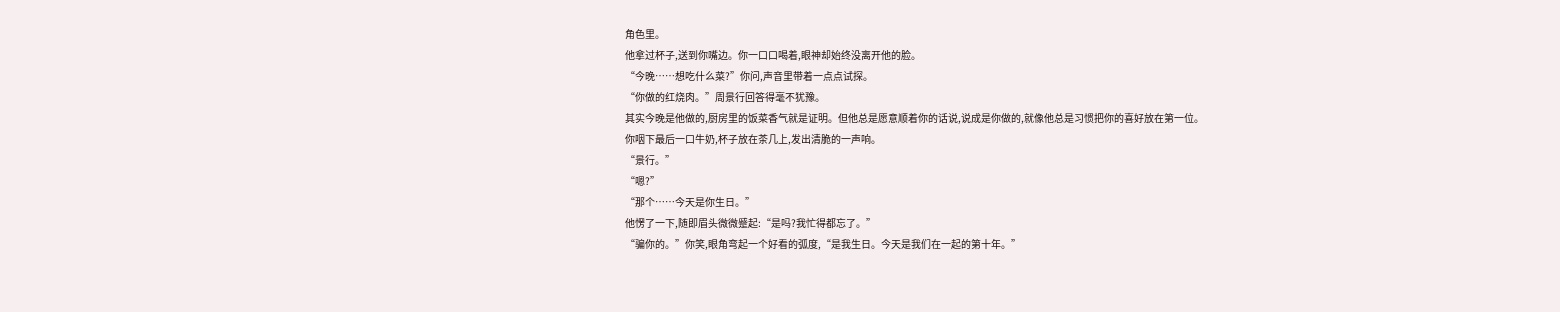角色里。
他拿过杯子,送到你嘴边。你一口口喝着,眼神却始终没离开他的脸。
“今晚……想吃什么菜?”你问,声音里带着一点点试探。
“你做的红烧肉。”周景行回答得毫不犹豫。
其实今晚是他做的,厨房里的饭菜香气就是证明。但他总是愿意顺着你的话说,说成是你做的,就像他总是习惯把你的喜好放在第一位。
你咽下最后一口牛奶,杯子放在茶几上,发出清脆的一声响。
“景行。”
“嗯?”
“那个……今天是你生日。”
他愣了一下,随即眉头微微蹙起:“是吗?我忙得都忘了。”
“骗你的。”你笑,眼角弯起一个好看的弧度,“是我生日。今天是我们在一起的第十年。”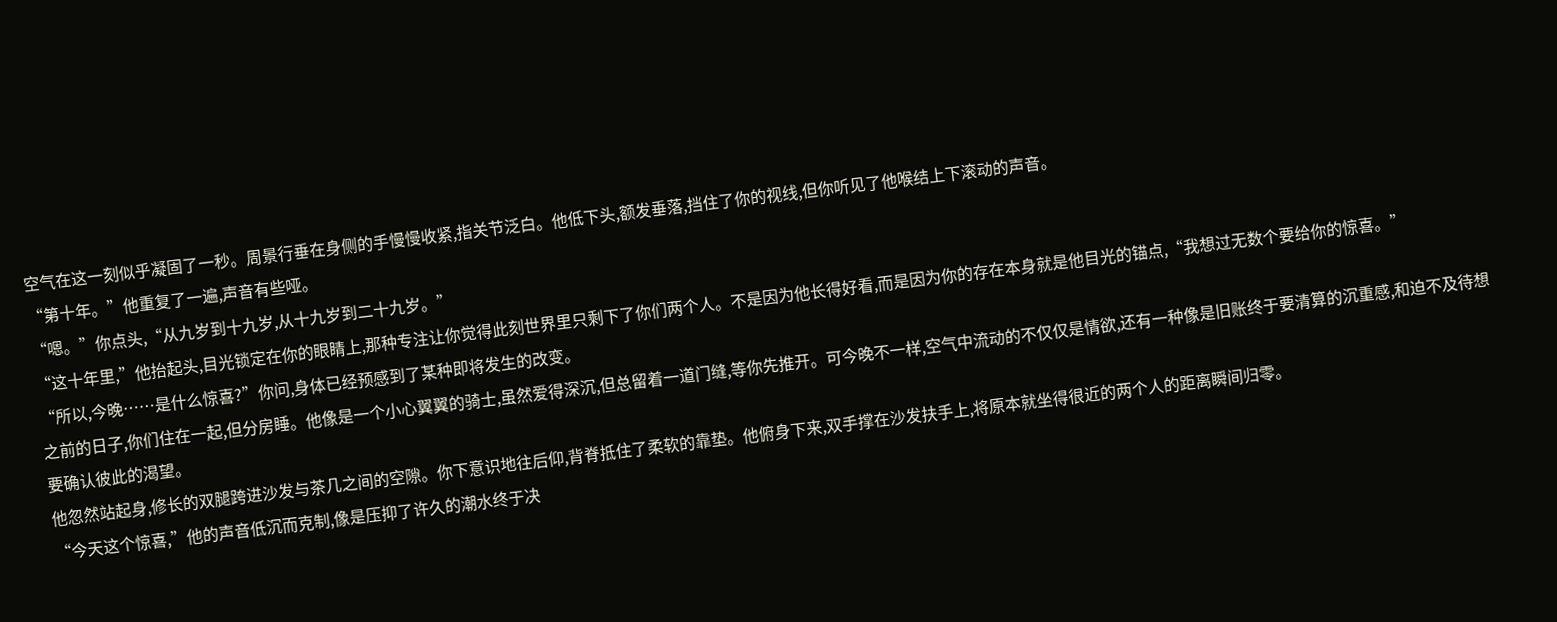空气在这一刻似乎凝固了一秒。周景行垂在身侧的手慢慢收紧,指关节泛白。他低下头,额发垂落,挡住了你的视线,但你听见了他喉结上下滚动的声音。
“第十年。”他重复了一遍,声音有些哑。
“嗯。”你点头,“从九岁到十九岁,从十九岁到二十九岁。”
“这十年里,”他抬起头,目光锁定在你的眼睛上,那种专注让你觉得此刻世界里只剩下了你们两个人。不是因为他长得好看,而是因为你的存在本身就是他目光的锚点,“我想过无数个要给你的惊喜。”
“所以,今晚……是什么惊喜?”你问,身体已经预感到了某种即将发生的改变。
之前的日子,你们住在一起,但分房睡。他像是一个小心翼翼的骑士,虽然爱得深沉,但总留着一道门缝,等你先推开。可今晚不一样,空气中流动的不仅仅是情欲,还有一种像是旧账终于要清算的沉重感,和迫不及待想要确认彼此的渴望。
他忽然站起身,修长的双腿跨进沙发与茶几之间的空隙。你下意识地往后仰,背脊抵住了柔软的靠垫。他俯身下来,双手撑在沙发扶手上,将原本就坐得很近的两个人的距离瞬间归零。
“今天这个惊喜,”他的声音低沉而克制,像是压抑了许久的潮水终于决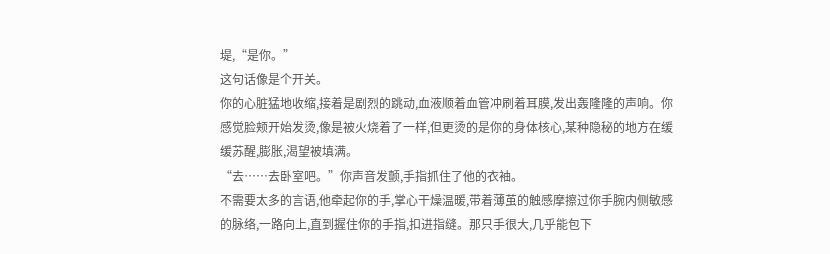堤,“是你。”
这句话像是个开关。
你的心脏猛地收缩,接着是剧烈的跳动,血液顺着血管冲刷着耳膜,发出轰隆隆的声响。你感觉脸颊开始发烫,像是被火烧着了一样,但更烫的是你的身体核心,某种隐秘的地方在缓缓苏醒,膨胀,渴望被填满。
“去……去卧室吧。”你声音发颤,手指抓住了他的衣袖。
不需要太多的言语,他牵起你的手,掌心干燥温暖,带着薄茧的触感摩擦过你手腕内侧敏感的脉络,一路向上,直到握住你的手指,扣进指缝。那只手很大,几乎能包下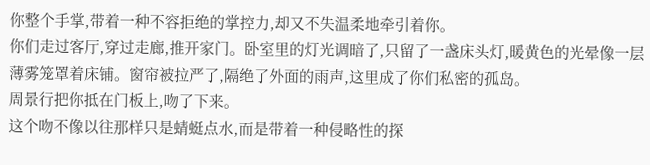你整个手掌,带着一种不容拒绝的掌控力,却又不失温柔地牵引着你。
你们走过客厅,穿过走廊,推开家门。卧室里的灯光调暗了,只留了一盏床头灯,暖黄色的光晕像一层薄雾笼罩着床铺。窗帘被拉严了,隔绝了外面的雨声,这里成了你们私密的孤岛。
周景行把你抵在门板上,吻了下来。
这个吻不像以往那样只是蜻蜓点水,而是带着一种侵略性的探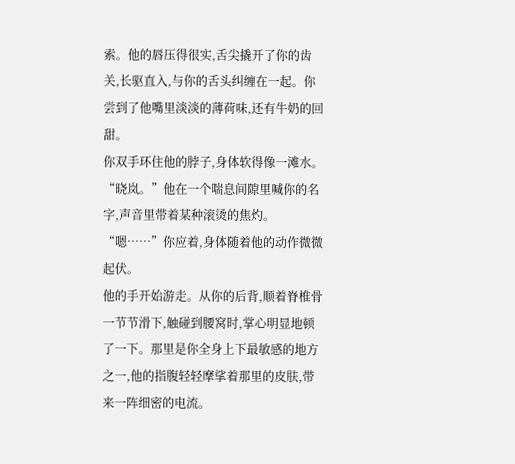索。他的唇压得很实,舌尖撬开了你的齿关,长驱直入,与你的舌头纠缠在一起。你尝到了他嘴里淡淡的薄荷味,还有牛奶的回甜。
你双手环住他的脖子,身体软得像一滩水。
“晓岚。”他在一个喘息间隙里喊你的名字,声音里带着某种滚烫的焦灼。
“嗯……”你应着,身体随着他的动作微微起伏。
他的手开始游走。从你的后背,顺着脊椎骨一节节滑下,触碰到腰窝时,掌心明显地顿了一下。那里是你全身上下最敏感的地方之一,他的指腹轻轻摩挲着那里的皮肤,带来一阵细密的电流。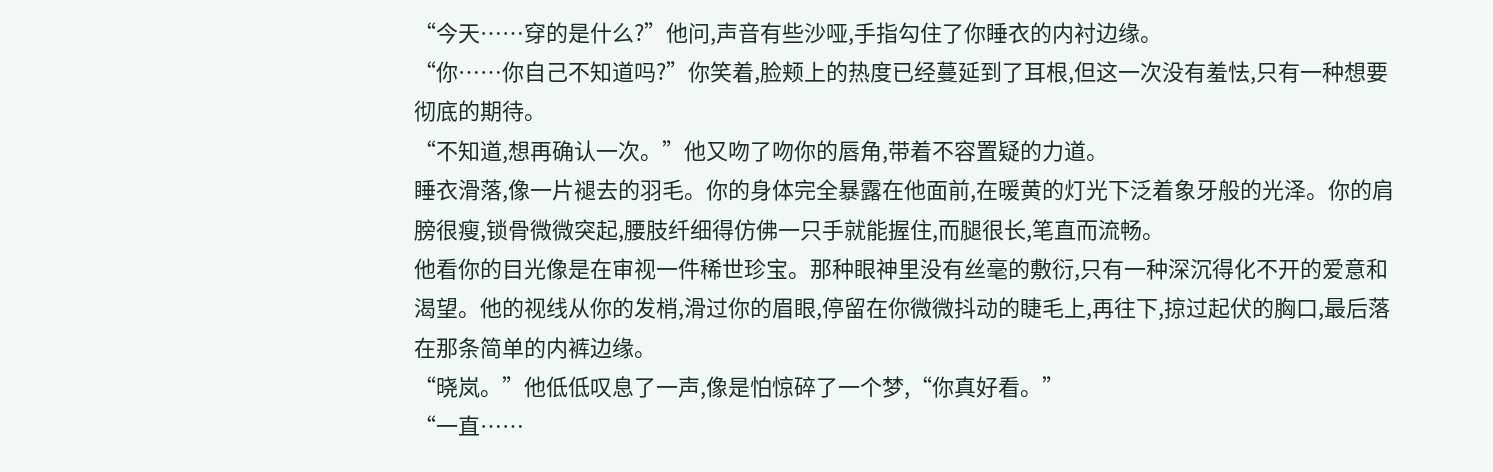“今天……穿的是什么?”他问,声音有些沙哑,手指勾住了你睡衣的内衬边缘。
“你……你自己不知道吗?”你笑着,脸颊上的热度已经蔓延到了耳根,但这一次没有羞怯,只有一种想要彻底的期待。
“不知道,想再确认一次。”他又吻了吻你的唇角,带着不容置疑的力道。
睡衣滑落,像一片褪去的羽毛。你的身体完全暴露在他面前,在暖黄的灯光下泛着象牙般的光泽。你的肩膀很瘦,锁骨微微突起,腰肢纤细得仿佛一只手就能握住,而腿很长,笔直而流畅。
他看你的目光像是在审视一件稀世珍宝。那种眼神里没有丝毫的敷衍,只有一种深沉得化不开的爱意和渴望。他的视线从你的发梢,滑过你的眉眼,停留在你微微抖动的睫毛上,再往下,掠过起伏的胸口,最后落在那条简单的内裤边缘。
“晓岚。”他低低叹息了一声,像是怕惊碎了一个梦,“你真好看。”
“一直……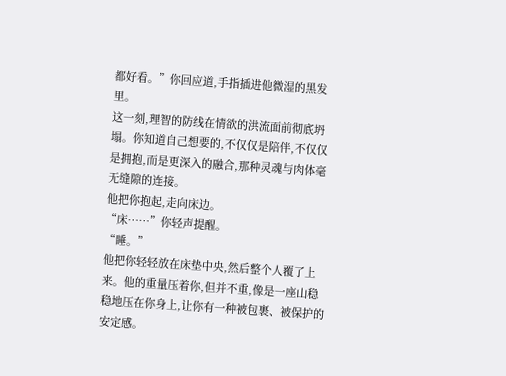都好看。”你回应道,手指插进他微湿的黑发里。
这一刻,理智的防线在情欲的洪流面前彻底坍塌。你知道自己想要的,不仅仅是陪伴,不仅仅是拥抱,而是更深入的融合,那种灵魂与肉体毫无缝隙的连接。
他把你抱起,走向床边。
“床……”你轻声提醒。
“睡。”
他把你轻轻放在床垫中央,然后整个人覆了上来。他的重量压着你,但并不重,像是一座山稳稳地压在你身上,让你有一种被包裹、被保护的安定感。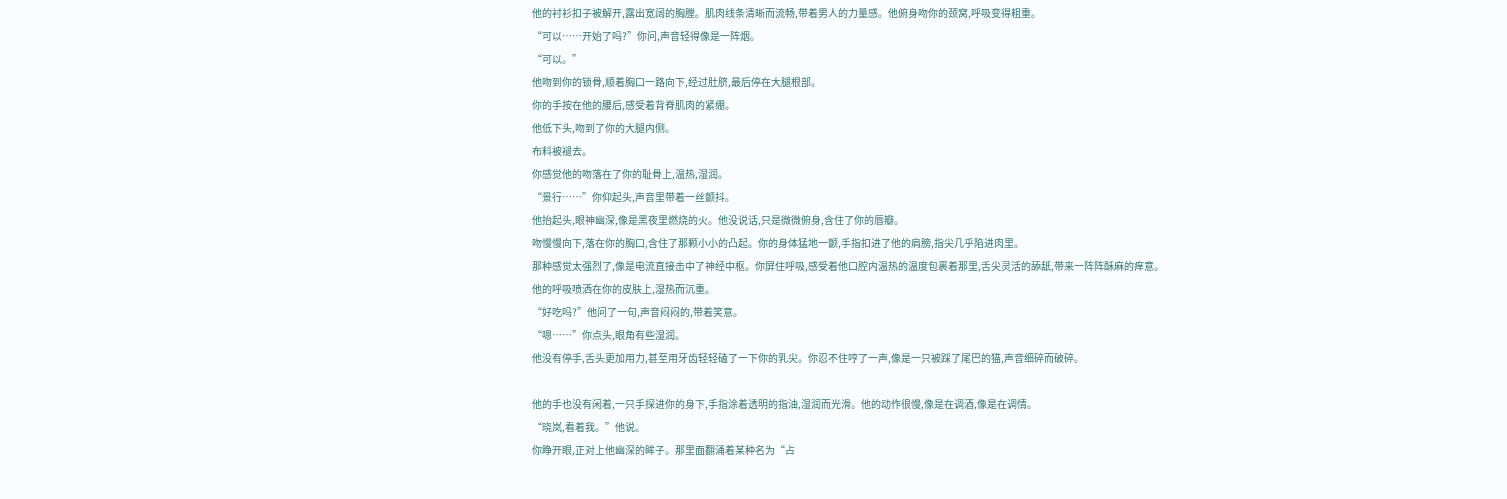他的衬衫扣子被解开,露出宽阔的胸膛。肌肉线条清晰而流畅,带着男人的力量感。他俯身吻你的颈窝,呼吸变得粗重。
“可以……开始了吗?”你问,声音轻得像是一阵烟。
“可以。”
他吻到你的锁骨,顺着胸口一路向下,经过肚脐,最后停在大腿根部。
你的手按在他的腰后,感受着背脊肌肉的紧绷。
他低下头,吻到了你的大腿内侧。
布料被褪去。
你感觉他的吻落在了你的耻骨上,温热,湿润。
“景行……”你仰起头,声音里带着一丝颤抖。
他抬起头,眼神幽深,像是黑夜里燃烧的火。他没说话,只是微微俯身,含住了你的唇瓣。
吻慢慢向下,落在你的胸口,含住了那颗小小的凸起。你的身体猛地一颤,手指扣进了他的肩膀,指尖几乎陷进肉里。
那种感觉太强烈了,像是电流直接击中了神经中枢。你屏住呼吸,感受着他口腔内温热的温度包裹着那里,舌尖灵活的舔舐,带来一阵阵酥麻的痒意。
他的呼吸喷洒在你的皮肤上,湿热而沉重。
“好吃吗?”他问了一句,声音闷闷的,带着笑意。
“嗯……”你点头,眼角有些湿润。
他没有停手,舌头更加用力,甚至用牙齿轻轻磕了一下你的乳尖。你忍不住哼了一声,像是一只被踩了尾巴的猫,声音细碎而破碎。

他的手也没有闲着,一只手探进你的身下,手指涂着透明的指油,湿润而光滑。他的动作很慢,像是在调酒,像是在调情。
“晓岚,看着我。”他说。
你睁开眼,正对上他幽深的眸子。那里面翻涌着某种名为“占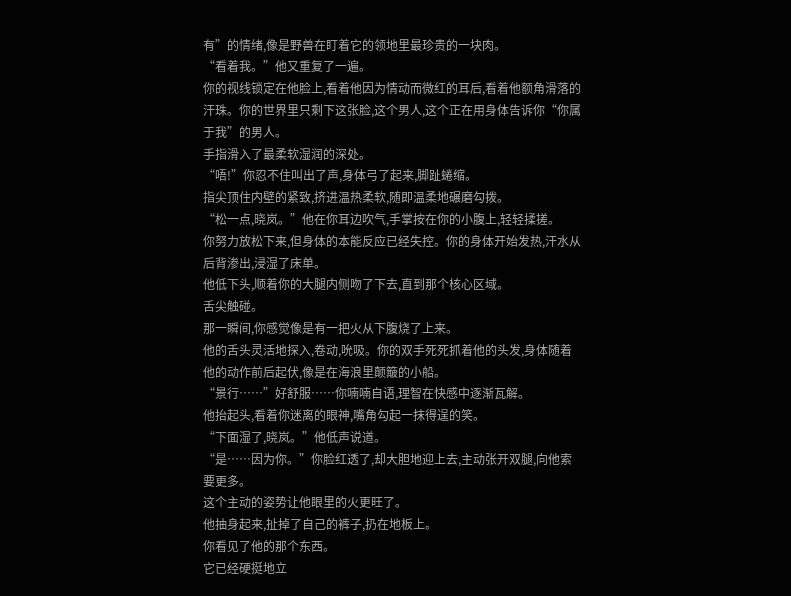有”的情绪,像是野兽在盯着它的领地里最珍贵的一块肉。
“看着我。”他又重复了一遍。
你的视线锁定在他脸上,看着他因为情动而微红的耳后,看着他额角滑落的汗珠。你的世界里只剩下这张脸,这个男人,这个正在用身体告诉你“你属于我”的男人。
手指滑入了最柔软湿润的深处。
“唔!”你忍不住叫出了声,身体弓了起来,脚趾蜷缩。
指尖顶住内壁的紧致,挤进温热柔软,随即温柔地碾磨勾拨。
“松一点,晓岚。”他在你耳边吹气,手掌按在你的小腹上,轻轻揉搓。
你努力放松下来,但身体的本能反应已经失控。你的身体开始发热,汗水从后背渗出,浸湿了床单。
他低下头,顺着你的大腿内侧吻了下去,直到那个核心区域。
舌尖触碰。
那一瞬间,你感觉像是有一把火从下腹烧了上来。
他的舌头灵活地探入,卷动,吮吸。你的双手死死抓着他的头发,身体随着他的动作前后起伏,像是在海浪里颠簸的小船。
“景行……”好舒服……你喃喃自语,理智在快感中逐渐瓦解。
他抬起头,看着你迷离的眼神,嘴角勾起一抹得逞的笑。
“下面湿了,晓岚。”他低声说道。
“是……因为你。”你脸红透了,却大胆地迎上去,主动张开双腿,向他索要更多。
这个主动的姿势让他眼里的火更旺了。
他抽身起来,扯掉了自己的裤子,扔在地板上。
你看见了他的那个东西。
它已经硬挺地立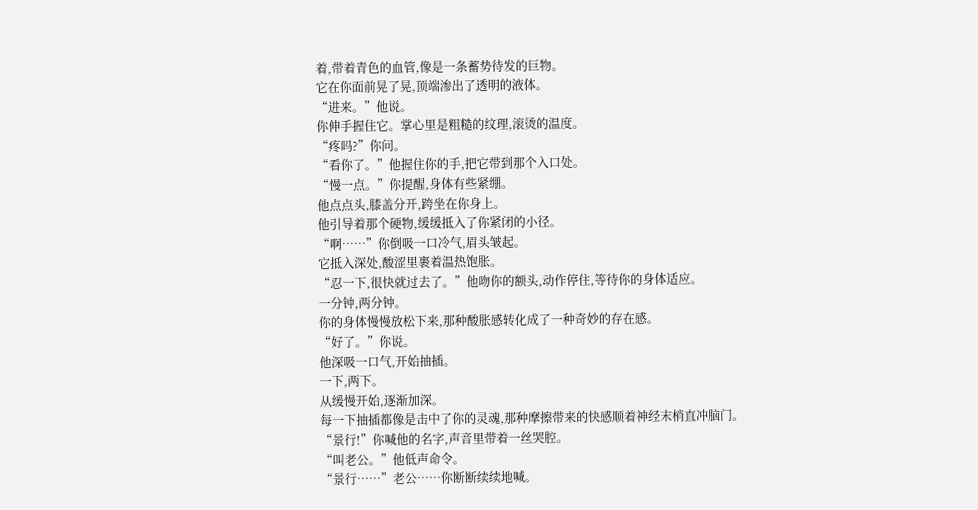着,带着青色的血管,像是一条蓄势待发的巨物。
它在你面前晃了晃,顶端渗出了透明的液体。
“进来。”他说。
你伸手握住它。掌心里是粗糙的纹理,滚烫的温度。
“疼吗?”你问。
“看你了。”他握住你的手,把它带到那个入口处。
“慢一点。”你提醒,身体有些紧绷。
他点点头,膝盖分开,跨坐在你身上。
他引导着那个硬物,缓缓抵入了你紧闭的小径。
“啊……”你倒吸一口冷气,眉头皱起。
它抵入深处,酸涩里裹着温热饱胀。
“忍一下,很快就过去了。”他吻你的额头,动作停住,等待你的身体适应。
一分钟,两分钟。
你的身体慢慢放松下来,那种酸胀感转化成了一种奇妙的存在感。
“好了。”你说。
他深吸一口气,开始抽插。
一下,两下。
从缓慢开始,逐渐加深。
每一下抽插都像是击中了你的灵魂,那种摩擦带来的快感顺着神经末梢直冲脑门。
“景行!”你喊他的名字,声音里带着一丝哭腔。
“叫老公。”他低声命令。
“景行……”老公……你断断续续地喊。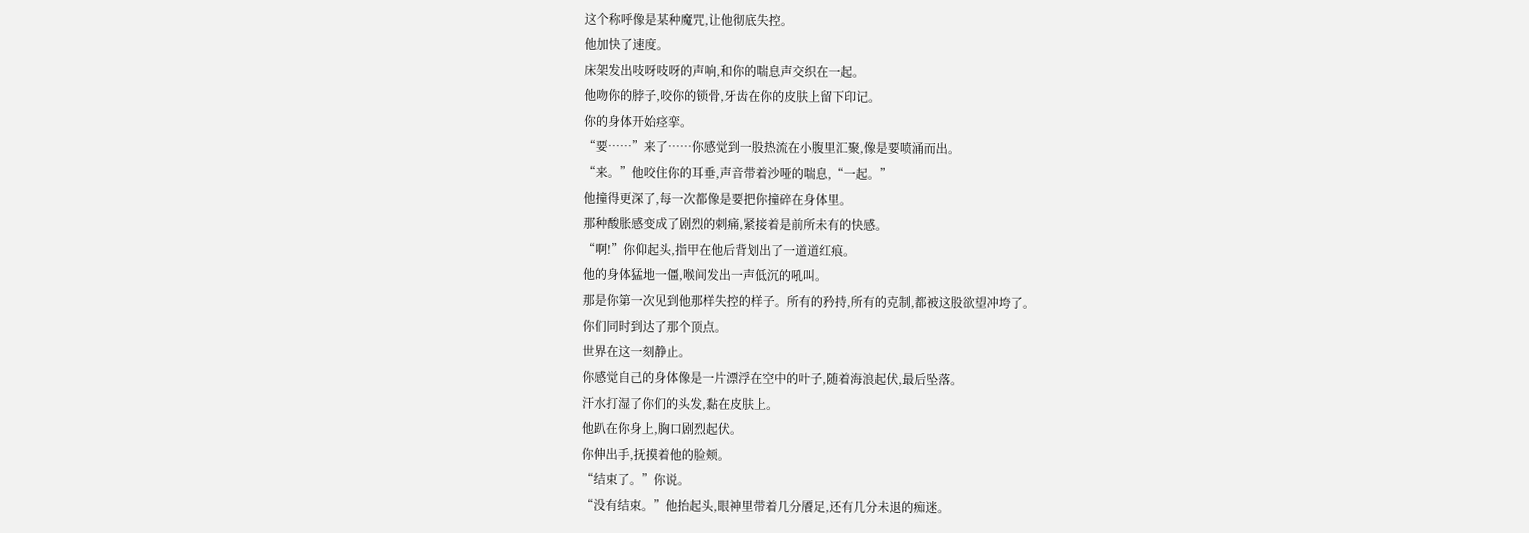这个称呼像是某种魔咒,让他彻底失控。
他加快了速度。
床架发出吱呀吱呀的声响,和你的喘息声交织在一起。
他吻你的脖子,咬你的锁骨,牙齿在你的皮肤上留下印记。
你的身体开始痉挛。
“要……”来了……你感觉到一股热流在小腹里汇聚,像是要喷涌而出。
“来。”他咬住你的耳垂,声音带着沙哑的喘息,“一起。”
他撞得更深了,每一次都像是要把你撞碎在身体里。
那种酸胀感变成了剧烈的刺痛,紧接着是前所未有的快感。
“啊!”你仰起头,指甲在他后背划出了一道道红痕。
他的身体猛地一僵,喉间发出一声低沉的吼叫。
那是你第一次见到他那样失控的样子。所有的矜持,所有的克制,都被这股欲望冲垮了。
你们同时到达了那个顶点。
世界在这一刻静止。
你感觉自己的身体像是一片漂浮在空中的叶子,随着海浪起伏,最后坠落。
汗水打湿了你们的头发,黏在皮肤上。
他趴在你身上,胸口剧烈起伏。
你伸出手,抚摸着他的脸颊。
“结束了。”你说。
“没有结束。”他抬起头,眼神里带着几分餍足,还有几分未退的痴迷。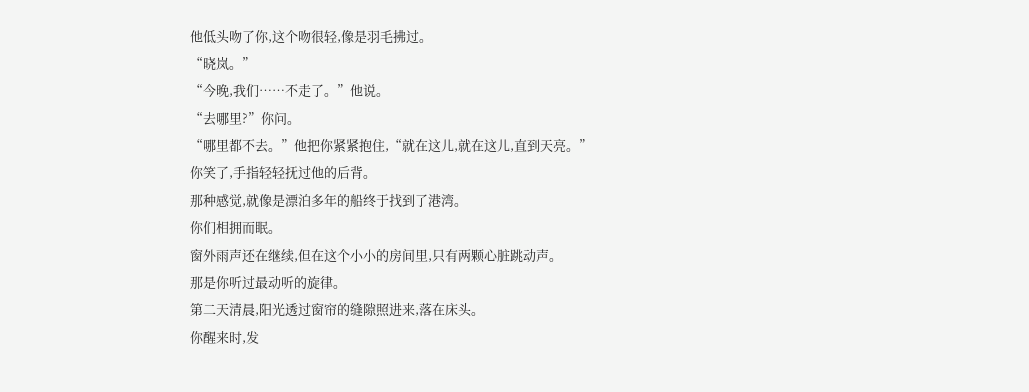他低头吻了你,这个吻很轻,像是羽毛拂过。
“晓岚。”
“今晚,我们……不走了。”他说。
“去哪里?”你问。
“哪里都不去。”他把你紧紧抱住,“就在这儿,就在这儿,直到天亮。”
你笑了,手指轻轻抚过他的后背。
那种感觉,就像是漂泊多年的船终于找到了港湾。
你们相拥而眠。
窗外雨声还在继续,但在这个小小的房间里,只有两颗心脏跳动声。
那是你听过最动听的旋律。
第二天清晨,阳光透过窗帘的缝隙照进来,落在床头。
你醒来时,发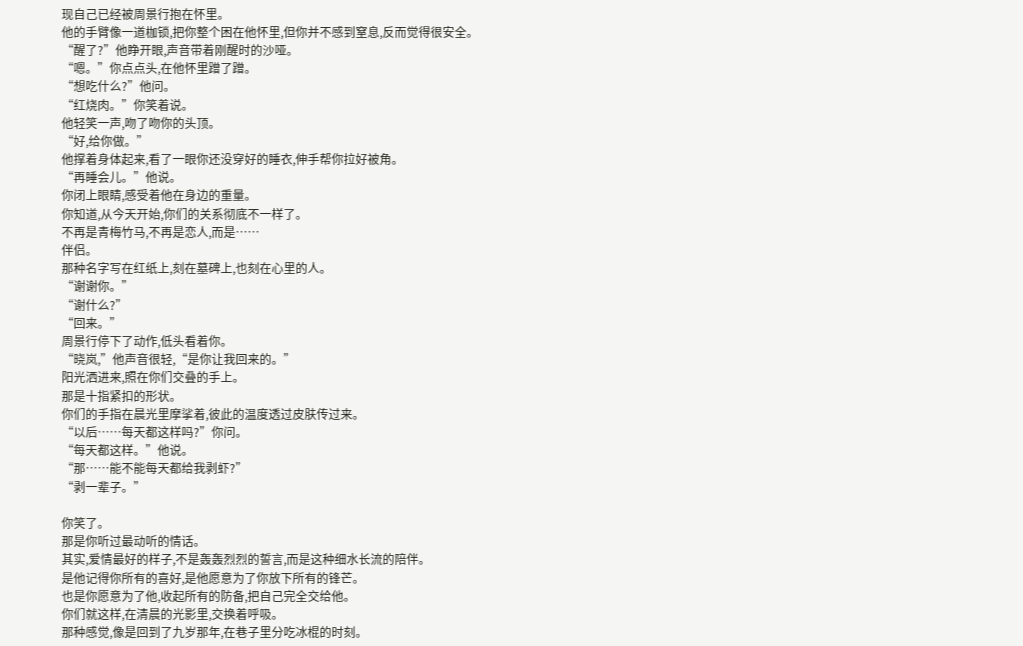现自己已经被周景行抱在怀里。
他的手臂像一道枷锁,把你整个困在他怀里,但你并不感到窒息,反而觉得很安全。
“醒了?”他睁开眼,声音带着刚醒时的沙哑。
“嗯。”你点点头,在他怀里蹭了蹭。
“想吃什么?”他问。
“红烧肉。”你笑着说。
他轻笑一声,吻了吻你的头顶。
“好,给你做。”
他撑着身体起来,看了一眼你还没穿好的睡衣,伸手帮你拉好被角。
“再睡会儿。”他说。
你闭上眼睛,感受着他在身边的重量。
你知道,从今天开始,你们的关系彻底不一样了。
不再是青梅竹马,不再是恋人,而是……
伴侣。
那种名字写在红纸上,刻在墓碑上,也刻在心里的人。
“谢谢你。”
“谢什么?”
“回来。”
周景行停下了动作,低头看着你。
“晓岚,”他声音很轻,“是你让我回来的。”
阳光洒进来,照在你们交叠的手上。
那是十指紧扣的形状。
你们的手指在晨光里摩挲着,彼此的温度透过皮肤传过来。
“以后……每天都这样吗?”你问。
“每天都这样。”他说。
“那……能不能每天都给我剥虾?”
“剥一辈子。”

你笑了。
那是你听过最动听的情话。
其实,爱情最好的样子,不是轰轰烈烈的誓言,而是这种细水长流的陪伴。
是他记得你所有的喜好,是他愿意为了你放下所有的锋芒。
也是你愿意为了他,收起所有的防备,把自己完全交给他。
你们就这样,在清晨的光影里,交换着呼吸。
那种感觉,像是回到了九岁那年,在巷子里分吃冰棍的时刻。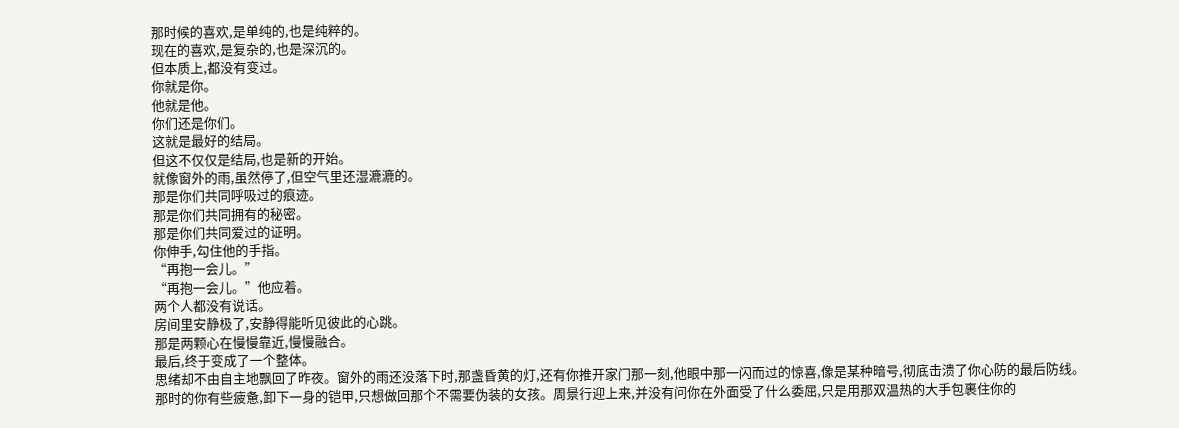那时候的喜欢,是单纯的,也是纯粹的。
现在的喜欢,是复杂的,也是深沉的。
但本质上,都没有变过。
你就是你。
他就是他。
你们还是你们。
这就是最好的结局。
但这不仅仅是结局,也是新的开始。
就像窗外的雨,虽然停了,但空气里还湿漉漉的。
那是你们共同呼吸过的痕迹。
那是你们共同拥有的秘密。
那是你们共同爱过的证明。
你伸手,勾住他的手指。
“再抱一会儿。”
“再抱一会儿。”他应着。
两个人都没有说话。
房间里安静极了,安静得能听见彼此的心跳。
那是两颗心在慢慢靠近,慢慢融合。
最后,终于变成了一个整体。
思绪却不由自主地飘回了昨夜。窗外的雨还没落下时,那盏昏黄的灯,还有你推开家门那一刻,他眼中那一闪而过的惊喜,像是某种暗号,彻底击溃了你心防的最后防线。
那时的你有些疲惫,卸下一身的铠甲,只想做回那个不需要伪装的女孩。周景行迎上来,并没有问你在外面受了什么委屈,只是用那双温热的大手包裹住你的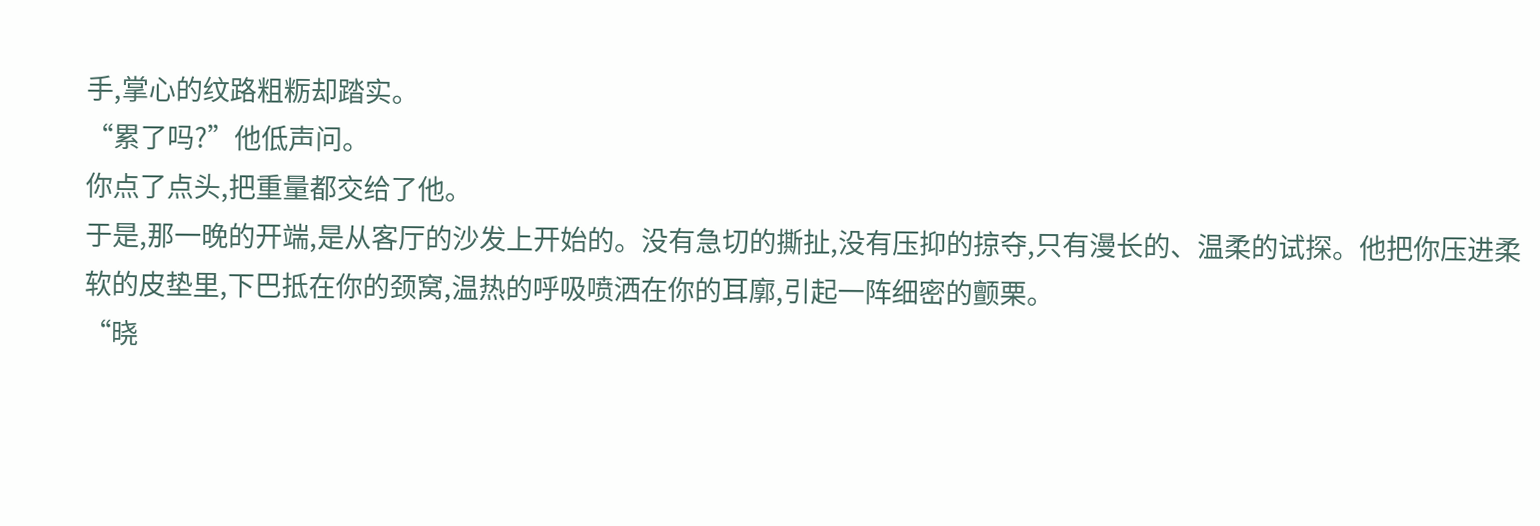手,掌心的纹路粗粝却踏实。
“累了吗?”他低声问。
你点了点头,把重量都交给了他。
于是,那一晚的开端,是从客厅的沙发上开始的。没有急切的撕扯,没有压抑的掠夺,只有漫长的、温柔的试探。他把你压进柔软的皮垫里,下巴抵在你的颈窝,温热的呼吸喷洒在你的耳廓,引起一阵细密的颤栗。
“晓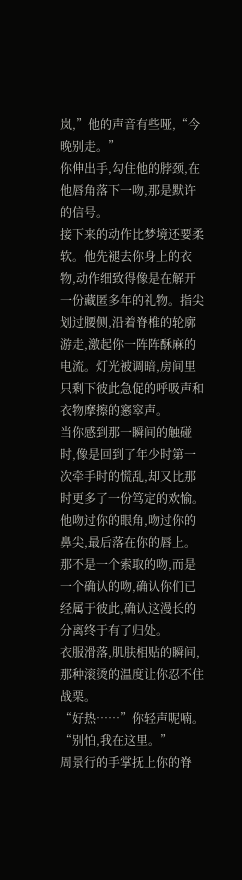岚,”他的声音有些哑,“今晚别走。”
你伸出手,勾住他的脖颈,在他唇角落下一吻,那是默许的信号。
接下来的动作比梦境还要柔软。他先褪去你身上的衣物,动作细致得像是在解开一份藏匿多年的礼物。指尖划过腰侧,沿着脊椎的轮廓游走,激起你一阵阵酥麻的电流。灯光被调暗,房间里只剩下彼此急促的呼吸声和衣物摩擦的窸窣声。
当你感到那一瞬间的触碰时,像是回到了年少时第一次牵手时的慌乱,却又比那时更多了一份笃定的欢愉。他吻过你的眼角,吻过你的鼻尖,最后落在你的唇上。那不是一个索取的吻,而是一个确认的吻,确认你们已经属于彼此,确认这漫长的分离终于有了归处。
衣服滑落,肌肤相贴的瞬间,那种滚烫的温度让你忍不住战栗。
“好热……”你轻声呢喃。
“别怕,我在这里。”
周景行的手掌抚上你的脊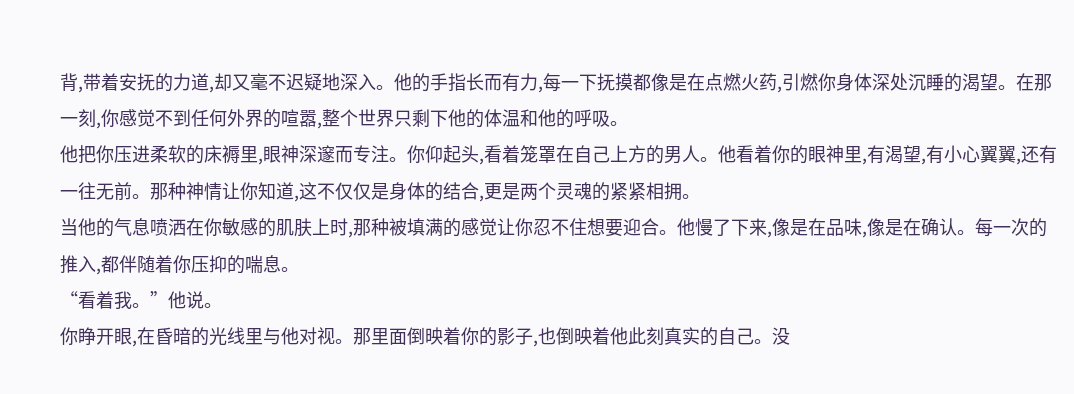背,带着安抚的力道,却又毫不迟疑地深入。他的手指长而有力,每一下抚摸都像是在点燃火药,引燃你身体深处沉睡的渴望。在那一刻,你感觉不到任何外界的喧嚣,整个世界只剩下他的体温和他的呼吸。
他把你压进柔软的床褥里,眼神深邃而专注。你仰起头,看着笼罩在自己上方的男人。他看着你的眼神里,有渴望,有小心翼翼,还有一往无前。那种神情让你知道,这不仅仅是身体的结合,更是两个灵魂的紧紧相拥。
当他的气息喷洒在你敏感的肌肤上时,那种被填满的感觉让你忍不住想要迎合。他慢了下来,像是在品味,像是在确认。每一次的推入,都伴随着你压抑的喘息。
“看着我。”他说。
你睁开眼,在昏暗的光线里与他对视。那里面倒映着你的影子,也倒映着他此刻真实的自己。没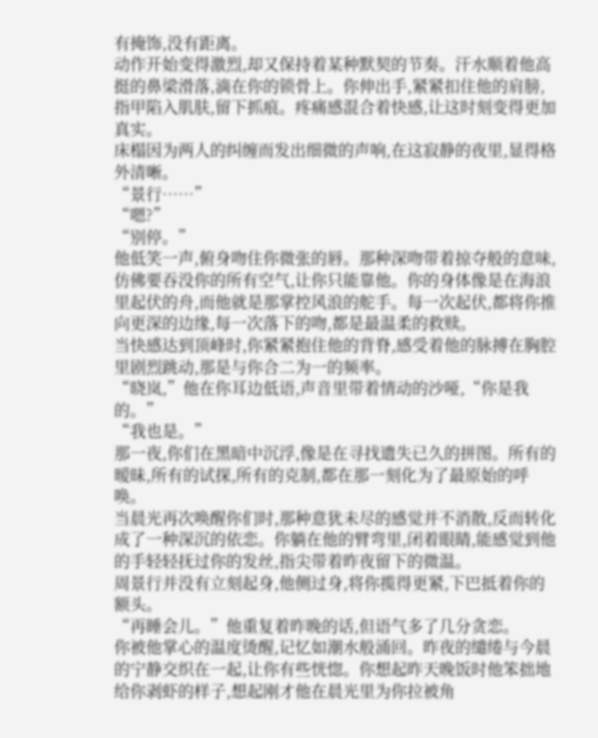有掩饰,没有距离。
动作开始变得激烈,却又保持着某种默契的节奏。汗水顺着他高挺的鼻梁滑落,滴在你的锁骨上。你伸出手,紧紧扣住他的肩膀,指甲陷入肌肤,留下抓痕。疼痛感混合着快感,让这时刻变得更加真实。
床榻因为两人的纠缠而发出细微的声响,在这寂静的夜里,显得格外清晰。
“景行……”
“嗯?”
“别停。”
他低笑一声,俯身吻住你微张的唇。那种深吻带着掠夺般的意味,仿佛要吞没你的所有空气,让你只能靠他。你的身体像是在海浪里起伏的舟,而他就是那掌控风浪的舵手。每一次起伏,都将你推向更深的边缘,每一次落下的吻,都是最温柔的救赎。
当快感达到顶峰时,你紧紧抱住他的背脊,感受着他的脉搏在胸腔里剧烈跳动,那是与你合二为一的频率。
“晓岚,”他在你耳边低语,声音里带着情动的沙哑,“你是我的。”
“我也是。”
那一夜,你们在黑暗中沉浮,像是在寻找遗失已久的拼图。所有的暧昧,所有的试探,所有的克制,都在那一刻化为了最原始的呼唤。
当晨光再次唤醒你们时,那种意犹未尽的感觉并不消散,反而转化成了一种深沉的依恋。你躺在他的臂弯里,闭着眼睛,能感觉到他的手轻轻抚过你的发丝,指尖带着昨夜留下的微温。
周景行并没有立刻起身,他侧过身,将你揽得更紧,下巴抵着你的额头。
“再睡会儿。”他重复着昨晚的话,但语气多了几分贪恋。
你被他掌心的温度烫醒,记忆如潮水般涌回。昨夜的缱绻与今晨的宁静交织在一起,让你有些恍惚。你想起昨天晚饭时他笨拙地给你剥虾的样子,想起刚才他在晨光里为你拉被角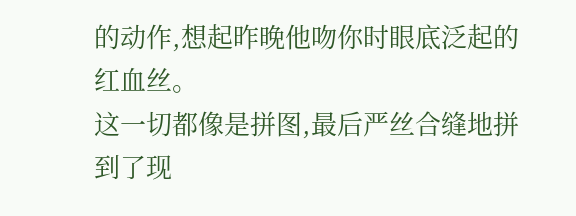的动作,想起昨晚他吻你时眼底泛起的红血丝。
这一切都像是拼图,最后严丝合缝地拼到了现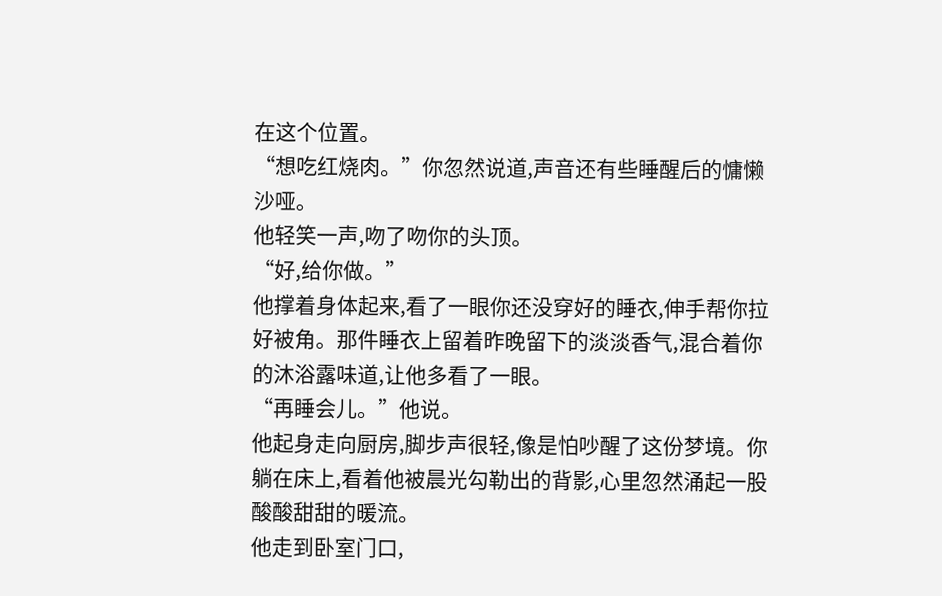在这个位置。
“想吃红烧肉。”你忽然说道,声音还有些睡醒后的慵懒沙哑。
他轻笑一声,吻了吻你的头顶。
“好,给你做。”
他撑着身体起来,看了一眼你还没穿好的睡衣,伸手帮你拉好被角。那件睡衣上留着昨晚留下的淡淡香气,混合着你的沐浴露味道,让他多看了一眼。
“再睡会儿。”他说。
他起身走向厨房,脚步声很轻,像是怕吵醒了这份梦境。你躺在床上,看着他被晨光勾勒出的背影,心里忽然涌起一股酸酸甜甜的暖流。
他走到卧室门口,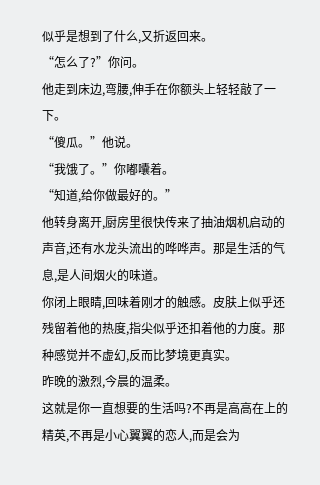似乎是想到了什么,又折返回来。
“怎么了?”你问。
他走到床边,弯腰,伸手在你额头上轻轻敲了一下。
“傻瓜。”他说。
“我饿了。”你嘟囔着。
“知道,给你做最好的。”
他转身离开,厨房里很快传来了抽油烟机启动的声音,还有水龙头流出的哗哗声。那是生活的气息,是人间烟火的味道。
你闭上眼睛,回味着刚才的触感。皮肤上似乎还残留着他的热度,指尖似乎还扣着他的力度。那种感觉并不虚幻,反而比梦境更真实。
昨晚的激烈,今晨的温柔。
这就是你一直想要的生活吗?不再是高高在上的精英,不再是小心翼翼的恋人,而是会为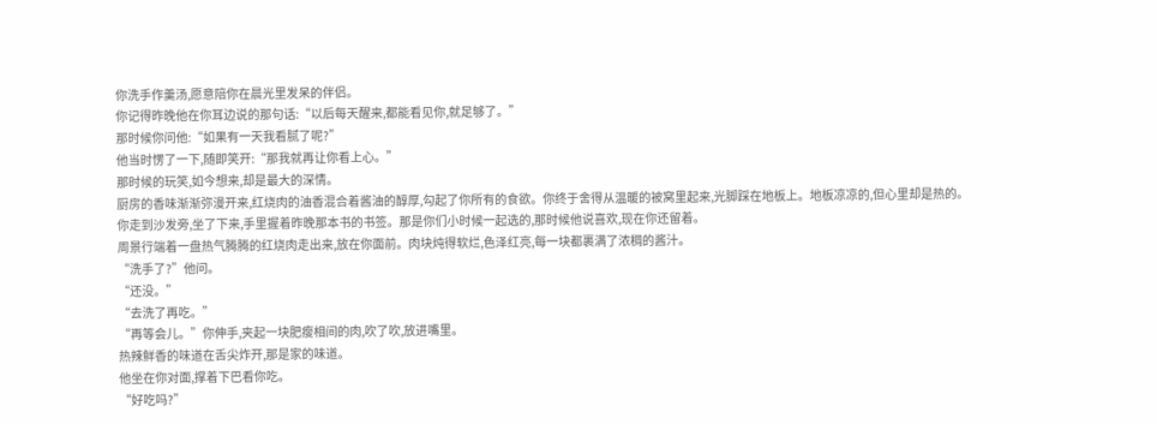你洗手作羹汤,愿意陪你在晨光里发呆的伴侣。
你记得昨晚他在你耳边说的那句话:“以后每天醒来,都能看见你,就足够了。”
那时候你问他:“如果有一天我看腻了呢?”
他当时愣了一下,随即笑开:“那我就再让你看上心。”
那时候的玩笑,如今想来,却是最大的深情。
厨房的香味渐渐弥漫开来,红烧肉的油香混合着酱油的醇厚,勾起了你所有的食欲。你终于舍得从温暖的被窝里起来,光脚踩在地板上。地板凉凉的,但心里却是热的。
你走到沙发旁,坐了下来,手里握着昨晚那本书的书签。那是你们小时候一起选的,那时候他说喜欢,现在你还留着。
周景行端着一盘热气腾腾的红烧肉走出来,放在你面前。肉块炖得软烂,色泽红亮,每一块都裹满了浓稠的酱汁。
“洗手了?”他问。
“还没。”
“去洗了再吃。”
“再等会儿。”你伸手,夹起一块肥瘦相间的肉,吹了吹,放进嘴里。
热辣鲜香的味道在舌尖炸开,那是家的味道。
他坐在你对面,撑着下巴看你吃。
“好吃吗?”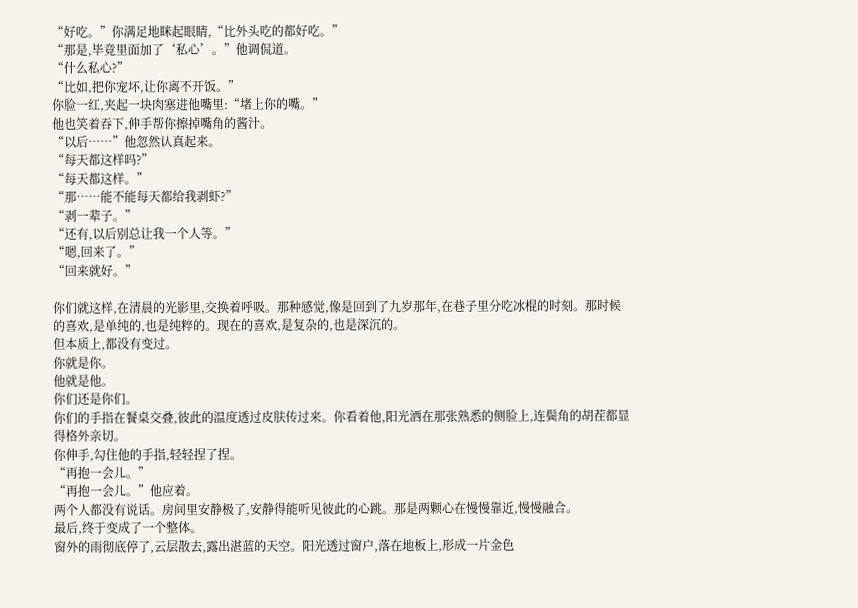“好吃。”你满足地眯起眼睛,“比外头吃的都好吃。”
“那是,毕竟里面加了‘私心’。”他调侃道。
“什么私心?”
“比如,把你宠坏,让你离不开饭。”
你脸一红,夹起一块肉塞进他嘴里:“堵上你的嘴。”
他也笑着吞下,伸手帮你擦掉嘴角的酱汁。
“以后……”他忽然认真起来。
“每天都这样吗?”
“每天都这样。”
“那……能不能每天都给我剥虾?”
“剥一辈子。”
“还有,以后别总让我一个人等。”
“嗯,回来了。”
“回来就好。”

你们就这样,在清晨的光影里,交换着呼吸。那种感觉,像是回到了九岁那年,在巷子里分吃冰棍的时刻。那时候的喜欢,是单纯的,也是纯粹的。现在的喜欢,是复杂的,也是深沉的。
但本质上,都没有变过。
你就是你。
他就是他。
你们还是你们。
你们的手指在餐桌交叠,彼此的温度透过皮肤传过来。你看着他,阳光洒在那张熟悉的侧脸上,连鬓角的胡茬都显得格外亲切。
你伸手,勾住他的手指,轻轻捏了捏。
“再抱一会儿。”
“再抱一会儿。”他应着。
两个人都没有说话。房间里安静极了,安静得能听见彼此的心跳。那是两颗心在慢慢靠近,慢慢融合。
最后,终于变成了一个整体。
窗外的雨彻底停了,云层散去,露出湛蓝的天空。阳光透过窗户,落在地板上,形成一片金色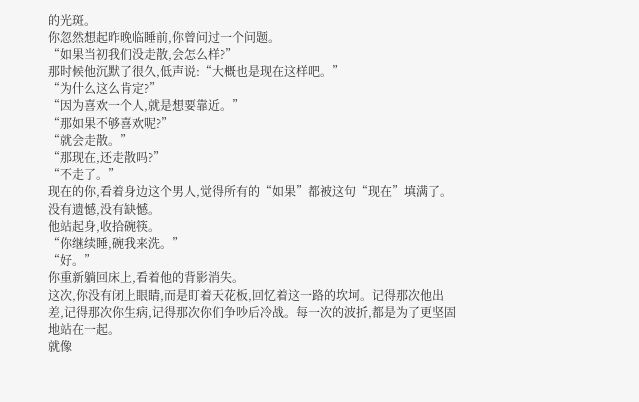的光斑。
你忽然想起昨晚临睡前,你曾问过一个问题。
“如果当初我们没走散,会怎么样?”
那时候他沉默了很久,低声说:“大概也是现在这样吧。”
“为什么这么肯定?”
“因为喜欢一个人,就是想要靠近。”
“那如果不够喜欢呢?”
“就会走散。”
“那现在,还走散吗?”
“不走了。”
现在的你,看着身边这个男人,觉得所有的“如果”都被这句“现在”填满了。没有遗憾,没有缺憾。
他站起身,收拾碗筷。
“你继续睡,碗我来洗。”
“好。”
你重新躺回床上,看着他的背影消失。
这次,你没有闭上眼睛,而是盯着天花板,回忆着这一路的坎坷。记得那次他出差,记得那次你生病,记得那次你们争吵后冷战。每一次的波折,都是为了更坚固地站在一起。
就像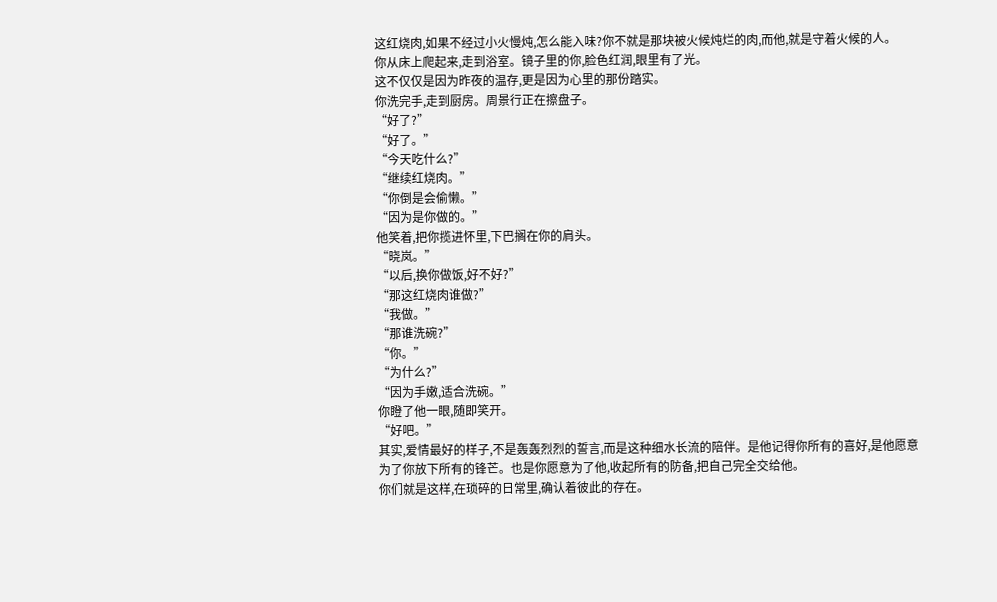这红烧肉,如果不经过小火慢炖,怎么能入味?你不就是那块被火候炖烂的肉,而他,就是守着火候的人。
你从床上爬起来,走到浴室。镜子里的你,脸色红润,眼里有了光。
这不仅仅是因为昨夜的温存,更是因为心里的那份踏实。
你洗完手,走到厨房。周景行正在擦盘子。
“好了?”
“好了。”
“今天吃什么?”
“继续红烧肉。”
“你倒是会偷懒。”
“因为是你做的。”
他笑着,把你揽进怀里,下巴搁在你的肩头。
“晓岚。”
“以后,换你做饭,好不好?”
“那这红烧肉谁做?”
“我做。”
“那谁洗碗?”
“你。”
“为什么?”
“因为手嫩,适合洗碗。”
你瞪了他一眼,随即笑开。
“好吧。”
其实,爱情最好的样子,不是轰轰烈烈的誓言,而是这种细水长流的陪伴。是他记得你所有的喜好,是他愿意为了你放下所有的锋芒。也是你愿意为了他,收起所有的防备,把自己完全交给他。
你们就是这样,在琐碎的日常里,确认着彼此的存在。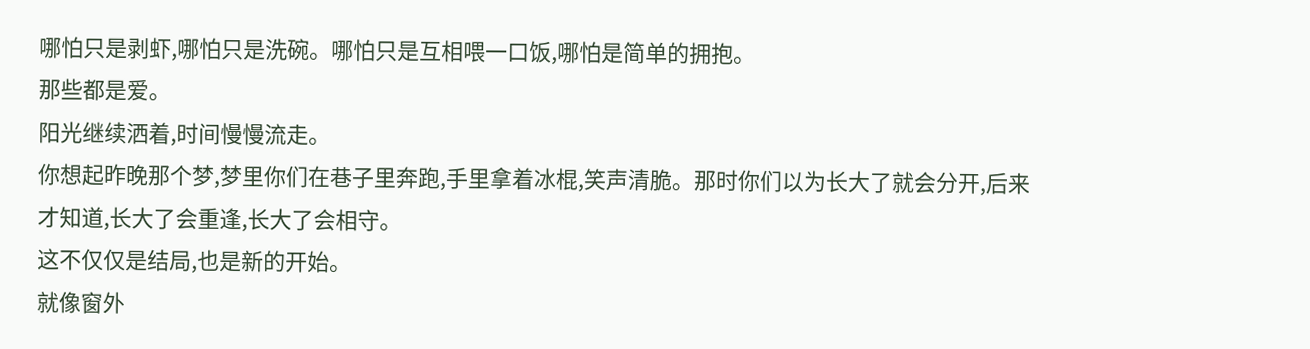哪怕只是剥虾,哪怕只是洗碗。哪怕只是互相喂一口饭,哪怕是简单的拥抱。
那些都是爱。
阳光继续洒着,时间慢慢流走。
你想起昨晚那个梦,梦里你们在巷子里奔跑,手里拿着冰棍,笑声清脆。那时你们以为长大了就会分开,后来才知道,长大了会重逢,长大了会相守。
这不仅仅是结局,也是新的开始。
就像窗外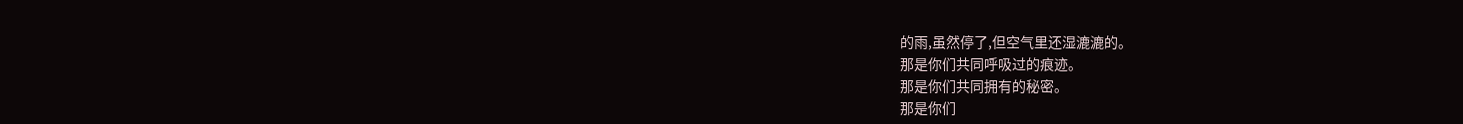的雨,虽然停了,但空气里还湿漉漉的。
那是你们共同呼吸过的痕迹。
那是你们共同拥有的秘密。
那是你们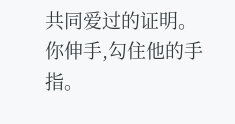共同爱过的证明。
你伸手,勾住他的手指。